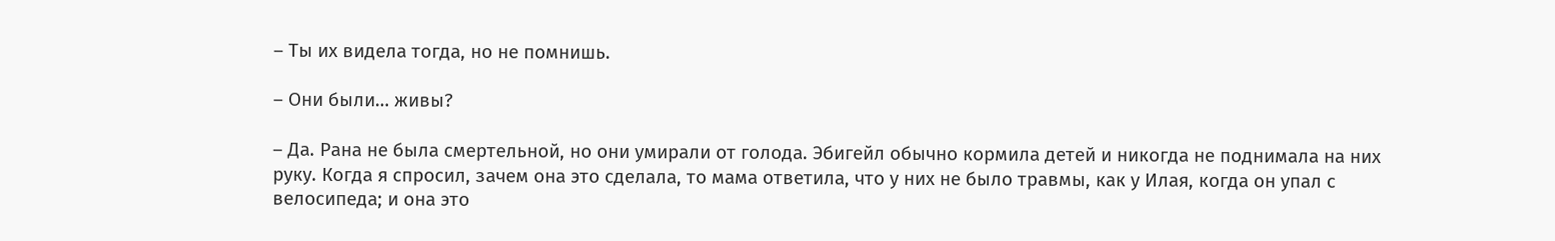– Ты их видела тогда, но не помнишь.

– Они были… живы?

– Да. Рана не была смертельной, но они умирали от голода. Эбигейл обычно кормила детей и никогда не поднимала на них руку. Когда я спросил, зачем она это сделала, то мама ответила, что у них не было травмы, как у Илая, когда он упал с велосипеда; и она это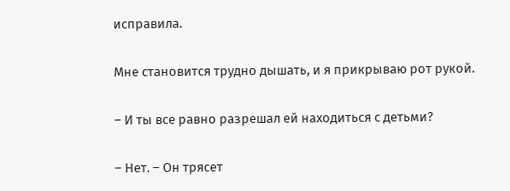исправила.

Мне становится трудно дышать, и я прикрываю рот рукой.

– И ты все равно разрешал ей находиться с детьми?

– Нет. – Он трясет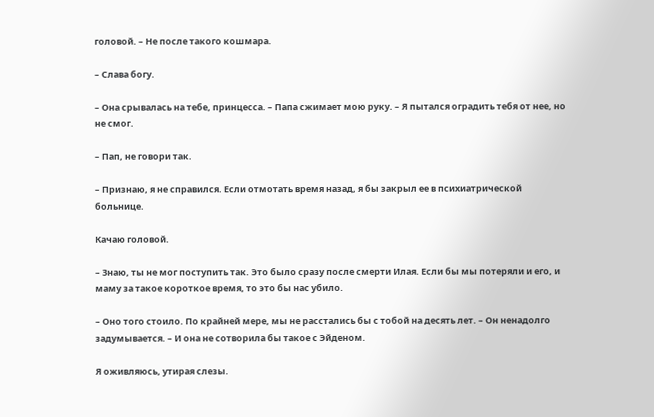головой. – Не после такого кошмара.

– Слава богу.

– Она срывалась на тебе, принцесса. – Папа сжимает мою руку. – Я пытался оградить тебя от нее, но не смог.

– Пап, не говори так.

– Признаю, я не справился. Если отмотать время назад, я бы закрыл ее в психиатрической больнице.

Качаю головой.

– Знаю, ты не мог поступить так. Это было сразу после смерти Илая. Если бы мы потеряли и его, и маму за такое короткое время, то это бы нас убило.

– Оно того стоило. По крайней мере, мы не расстались бы с тобой на десять лет. – Он ненадолго задумывается. – И она не сотворила бы такое с Эйденом.

Я оживляюсь, утирая слезы.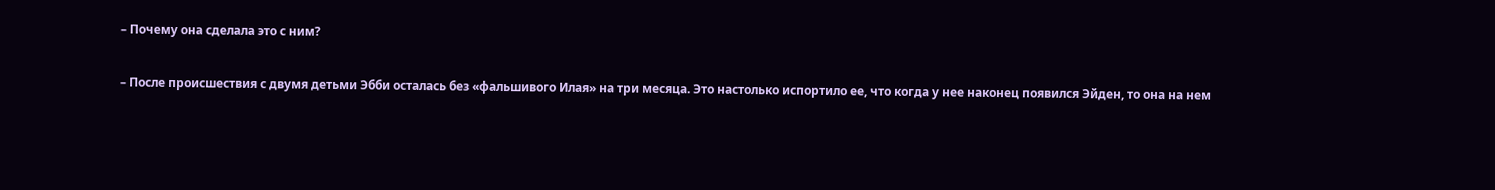– Почему она сделала это с ним?

– После происшествия с двумя детьми Эбби осталась без «фальшивого Илая» на три месяца. Это настолько испортило ее, что когда у нее наконец появился Эйден, то она на нем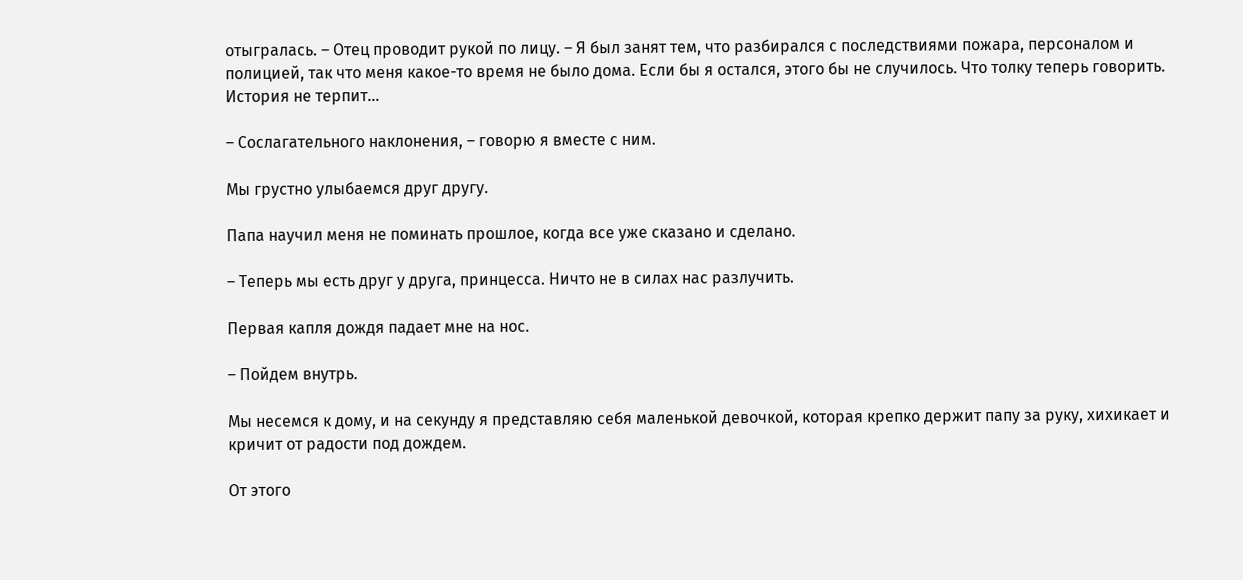отыгралась. – Отец проводит рукой по лицу. – Я был занят тем, что разбирался с последствиями пожара, персоналом и полицией, так что меня какое-то время не было дома. Если бы я остался, этого бы не случилось. Что толку теперь говорить. История не терпит…

– Сослагательного наклонения, – говорю я вместе с ним.

Мы грустно улыбаемся друг другу.

Папа научил меня не поминать прошлое, когда все уже сказано и сделано.

– Теперь мы есть друг у друга, принцесса. Ничто не в силах нас разлучить.

Первая капля дождя падает мне на нос.

– Пойдем внутрь.

Мы несемся к дому, и на секунду я представляю себя маленькой девочкой, которая крепко держит папу за руку, хихикает и кричит от радости под дождем.

От этого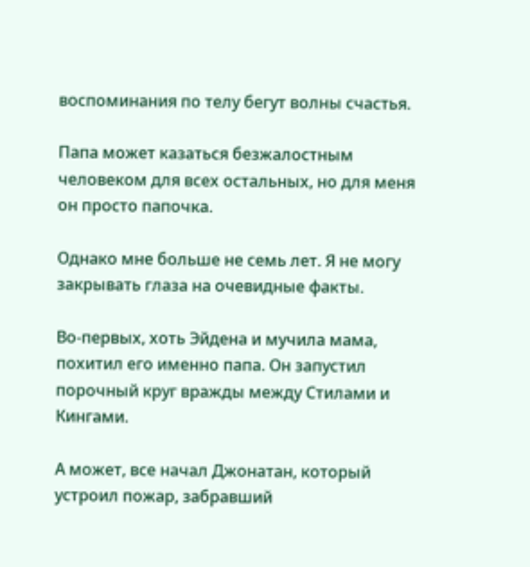воспоминания по телу бегут волны счастья.

Папа может казаться безжалостным человеком для всех остальных, но для меня он просто папочка.

Однако мне больше не семь лет. Я не могу закрывать глаза на очевидные факты.

Во-первых, хоть Эйдена и мучила мама, похитил его именно папа. Он запустил порочный круг вражды между Стилами и Кингами.

А может, все начал Джонатан, который устроил пожар, забравший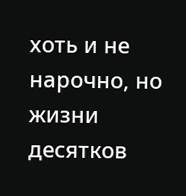хоть и не нарочно, но жизни десятков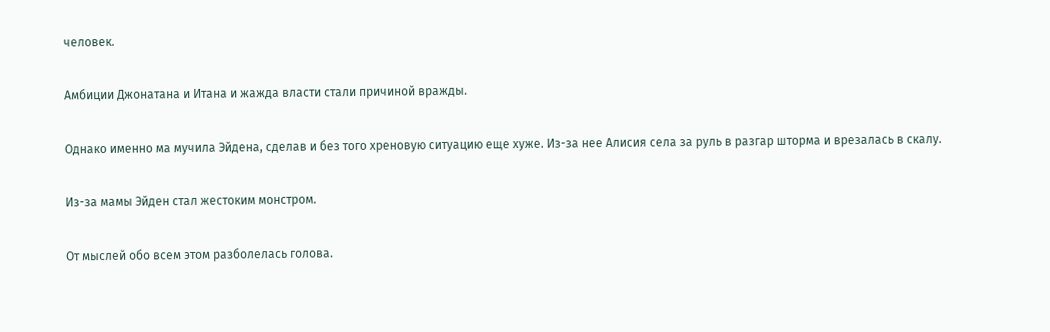человек.

Амбиции Джонатана и Итана и жажда власти стали причиной вражды.

Однако именно ма мучила Эйдена, сделав и без того хреновую ситуацию еще хуже. Из-за нее Алисия села за руль в разгар шторма и врезалась в скалу.

Из-за мамы Эйден стал жестоким монстром.

От мыслей обо всем этом разболелась голова.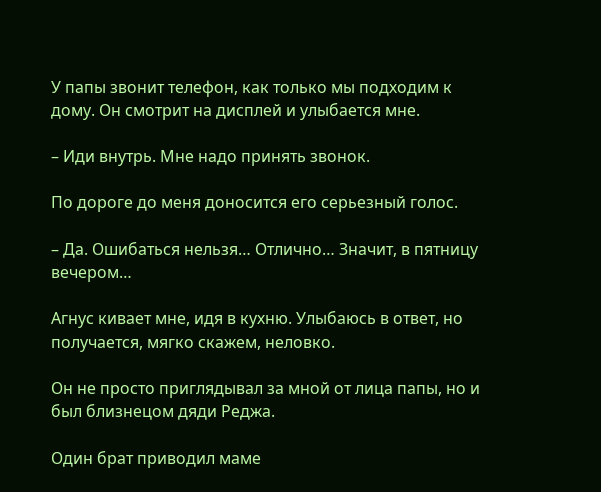У папы звонит телефон, как только мы подходим к дому. Он смотрит на дисплей и улыбается мне.

– Иди внутрь. Мне надо принять звонок.

По дороге до меня доносится его серьезный голос.

– Да. Ошибаться нельзя… Отлично… Значит, в пятницу вечером…

Агнус кивает мне, идя в кухню. Улыбаюсь в ответ, но получается, мягко скажем, неловко.

Он не просто приглядывал за мной от лица папы, но и был близнецом дяди Реджа.

Один брат приводил маме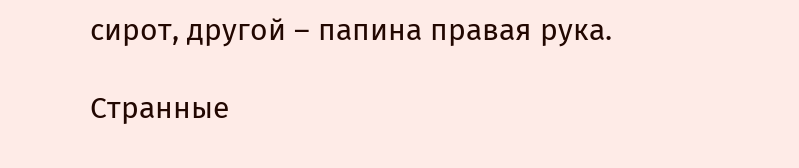сирот, другой – папина правая рука.

Странные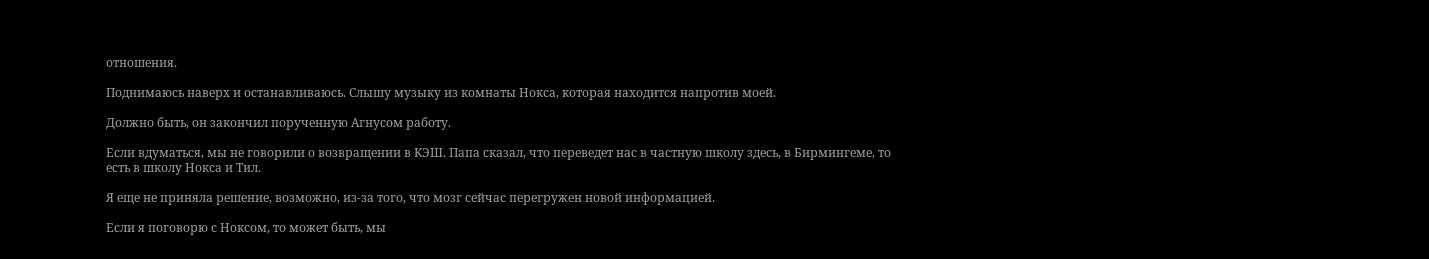отношения.

Поднимаюсь наверх и останавливаюсь. Слышу музыку из комнаты Нокса, которая находится напротив моей.

Должно быть, он закончил порученную Агнусом работу.

Если вдуматься, мы не говорили о возвращении в КЭШ. Папа сказал, что переведет нас в частную школу здесь, в Бирмингеме, то есть в школу Нокса и Тил.

Я еще не приняла решение, возможно, из-за того, что мозг сейчас перегружен новой информацией.

Если я поговорю с Ноксом, то может быть, мы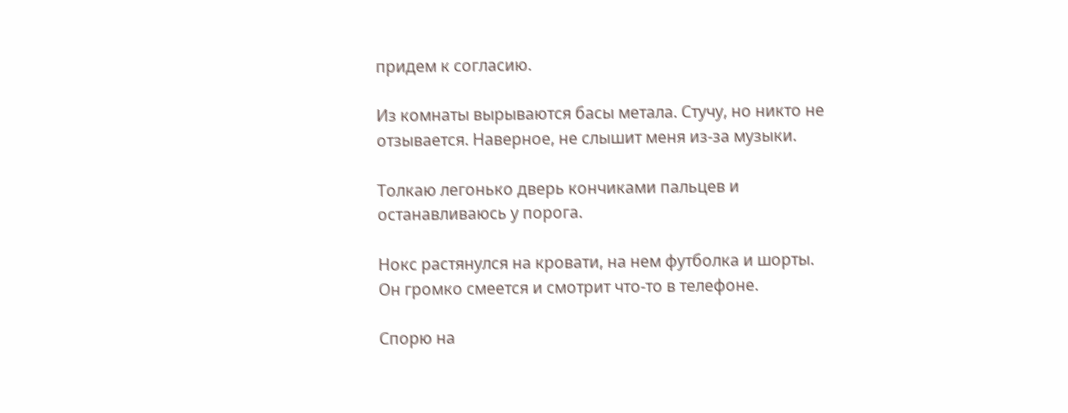придем к согласию.

Из комнаты вырываются басы метала. Стучу, но никто не отзывается. Наверное, не слышит меня из-за музыки.

Толкаю легонько дверь кончиками пальцев и останавливаюсь у порога.

Нокс растянулся на кровати, на нем футболка и шорты. Он громко смеется и смотрит что-то в телефоне.

Спорю на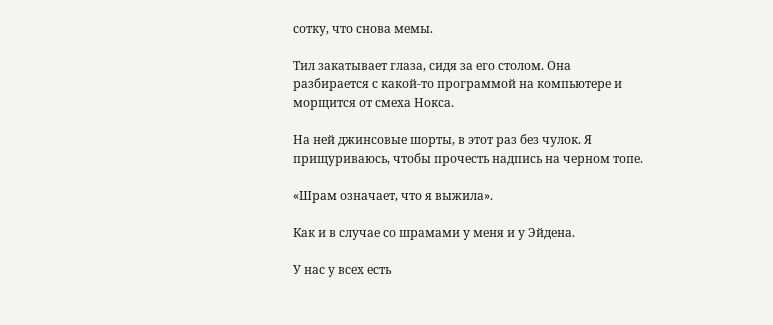сотку, что снова мемы.

Тил закатывает глаза, сидя за его столом. Она разбирается с какой-то программой на компьютере и морщится от смеха Нокса.

На ней джинсовые шорты, в этот раз без чулок. Я прищуриваюсь, чтобы прочесть надпись на черном топе.

«Шрам означает, что я выжила».

Как и в случае со шрамами у меня и у Эйдена.

У нас у всех есть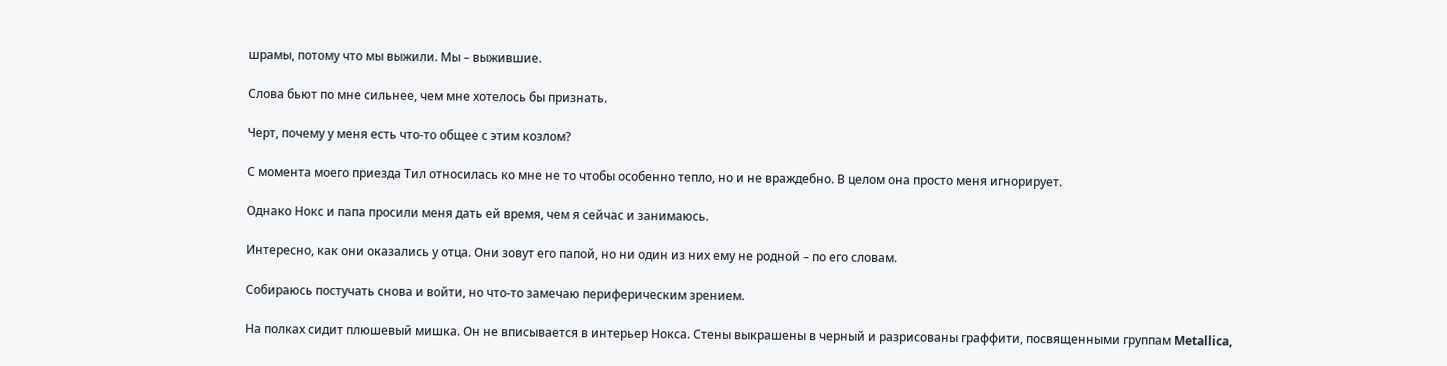шрамы, потому что мы выжили. Мы – выжившие.

Слова бьют по мне сильнее, чем мне хотелось бы признать.

Черт, почему у меня есть что-то общее с этим козлом?

С момента моего приезда Тил относилась ко мне не то чтобы особенно тепло, но и не враждебно. В целом она просто меня игнорирует.

Однако Нокс и папа просили меня дать ей время, чем я сейчас и занимаюсь.

Интересно, как они оказались у отца. Они зовут его папой, но ни один из них ему не родной – по его словам.

Собираюсь постучать снова и войти, но что-то замечаю периферическим зрением.

На полках сидит плюшевый мишка. Он не вписывается в интерьер Нокса. Стены выкрашены в черный и разрисованы граффити, посвященными группам Metallica,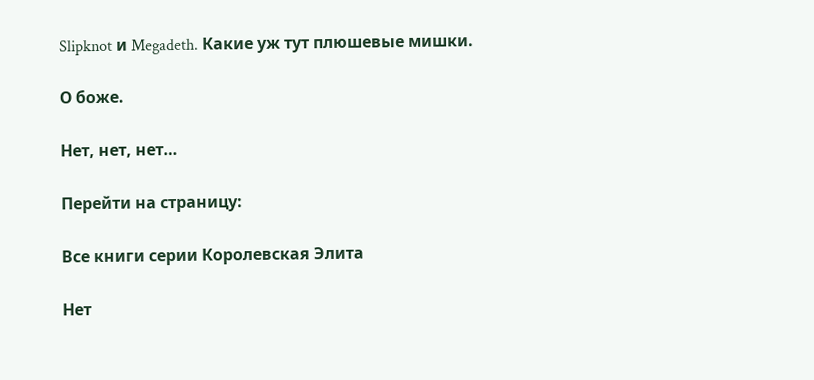Slipknot и Megadeth. Какие уж тут плюшевые мишки.

О боже.

Нет, нет, нет…

Перейти на страницу:

Все книги серии Королевская Элита

Нет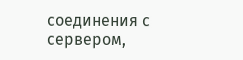соединения с сервером,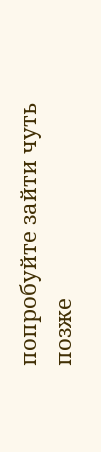попробуйте зайти чуть позже